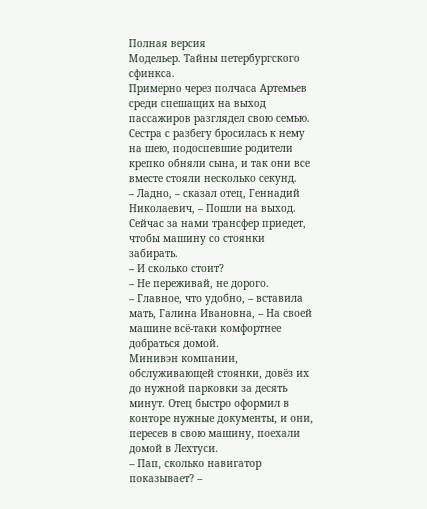Полная версия
Модельер. Тайны петербургского сфинкса.
Примерно через полчаса Артемьев среди спешащих на выход пассажиров разглядел свою семью. Сестра с разбегу бросилась к нему на шею, подоспевшие родители крепко обняли сына, и так они все вместе стояли несколько секунд.
– Ладно, – сказал отец, Геннадий Николаевич, – Пошли на выход. Сейчас за нами трансфер приедет, чтобы машину со стоянки забирать.
– И сколько стоит?
– Не переживай, не дорого.
– Главное, что удобно, – вставила мать, Галина Ивановна, – На своей машине всё-таки комфортнее добраться домой.
Минивэн компании, обслуживающей стоянки, довёз их до нужной парковки за десять минут. Отец быстро оформил в конторе нужные документы, и они, пересев в свою машину, поехали домой в Лехтуси.
– Пап, сколько навигатор показывает? –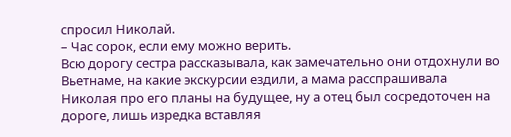спросил Николай.
– Час сорок, если ему можно верить.
Всю дорогу сестра рассказывала, как замечательно они отдохнули во Вьетнаме, на какие экскурсии ездили, а мама расспрашивала Николая про его планы на будущее, ну а отец был сосредоточен на дороге, лишь изредка вставляя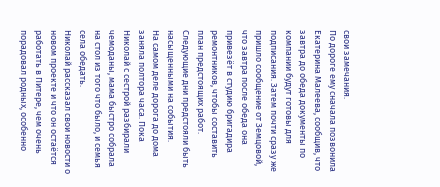свои замечания.
По дороге ему сначала позвонила Екатерина Малеева, сообщив, что завтра до обеда документы по компании будут готовы для подписания. Затем почти сразу же пришло сообщение от Земцовой, что завтра после обеда она привезёт в студию бригадира ремонтников, чтобы составить план предстоящих работ. Следующие дни предстояли быть насыщенными на события.
На самом деле дорога до дома заняла полтора часа. Пока Николай с сестрой разбирали чемоданы, мама быстро собрала на стол из того что было, и семья села обедать.
Николай рассказал свои новости о новом проекте и что он остаётся работать в Питере, чем очень порадовал родных, особенно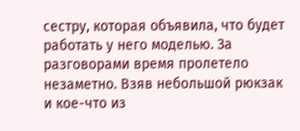сестру, которая объявила, что будет работать у него моделью. За разговорами время пролетело незаметно. Взяв небольшой рюкзак и кое-что из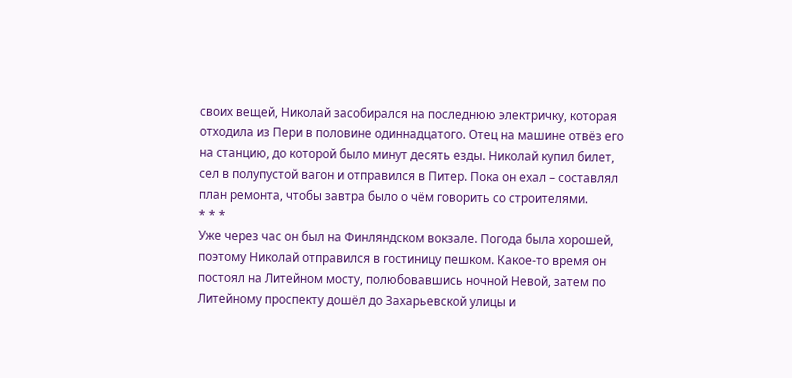своих вещей, Николай засобирался на последнюю электричку, которая отходила из Пери в половине одиннадцатого. Отец на машине отвёз его на станцию, до которой было минут десять езды. Николай купил билет, сел в полупустой вагон и отправился в Питер. Пока он ехал – составлял план ремонта, чтобы завтра было о чём говорить со строителями.
* * *
Уже через час он был на Финляндском вокзале. Погода была хорошей, поэтому Николай отправился в гостиницу пешком. Какое-то время он постоял на Литейном мосту, полюбовавшись ночной Невой, затем по Литейному проспекту дошёл до Захарьевской улицы и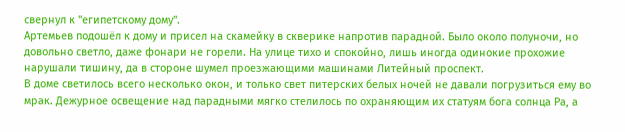свернул к "египетскому дому".
Артемьев подошёл к дому и присел на скамейку в скверике напротив парадной. Было около полуночи, но довольно светло, даже фонари не горели. На улице тихо и спокойно, лишь иногда одинокие прохожие нарушали тишину, да в стороне шумел проезжающими машинами Литейный проспект.
В доме светилось всего несколько окон, и только свет питерских белых ночей не давали погрузиться ему во мрак. Дежурное освещение над парадными мягко стелилось по охраняющим их статуям бога солнца Ра, а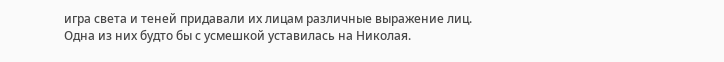игра света и теней придавали их лицам различные выражение лиц. Одна из них будто бы с усмешкой уставилась на Николая.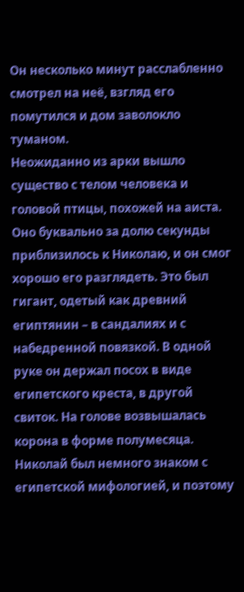Он несколько минут расслабленно смотрел на неё, взгляд его помутился и дом заволокло туманом.
Неожиданно из арки вышло существо с телом человека и головой птицы, похожей на аиста. Оно буквально за долю секунды приблизилось к Николаю, и он смог хорошо его разглядеть. Это был гигант, одетый как древний египтянин – в сандалиях и с набедренной повязкой. В одной руке он держал посох в виде египетского креста, в другой свиток. На голове возвышалась корона в форме полумесяца. Николай был немного знаком с египетской мифологией, и поэтому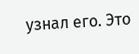узнал его. Это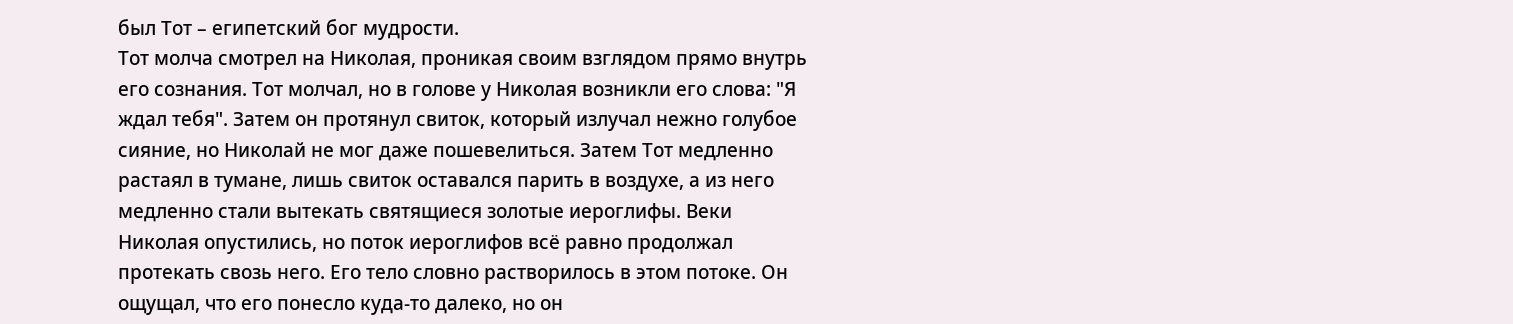был Тот – египетский бог мудрости.
Тот молча смотрел на Николая, проникая своим взглядом прямо внутрь его сознания. Тот молчал, но в голове у Николая возникли его слова: "Я ждал тебя". Затем он протянул свиток, который излучал нежно голубое сияние, но Николай не мог даже пошевелиться. Затем Тот медленно растаял в тумане, лишь свиток оставался парить в воздухе, а из него медленно стали вытекать святящиеся золотые иероглифы. Веки Николая опустились, но поток иероглифов всё равно продолжал протекать свозь него. Его тело словно растворилось в этом потоке. Он ощущал, что его понесло куда-то далеко, но он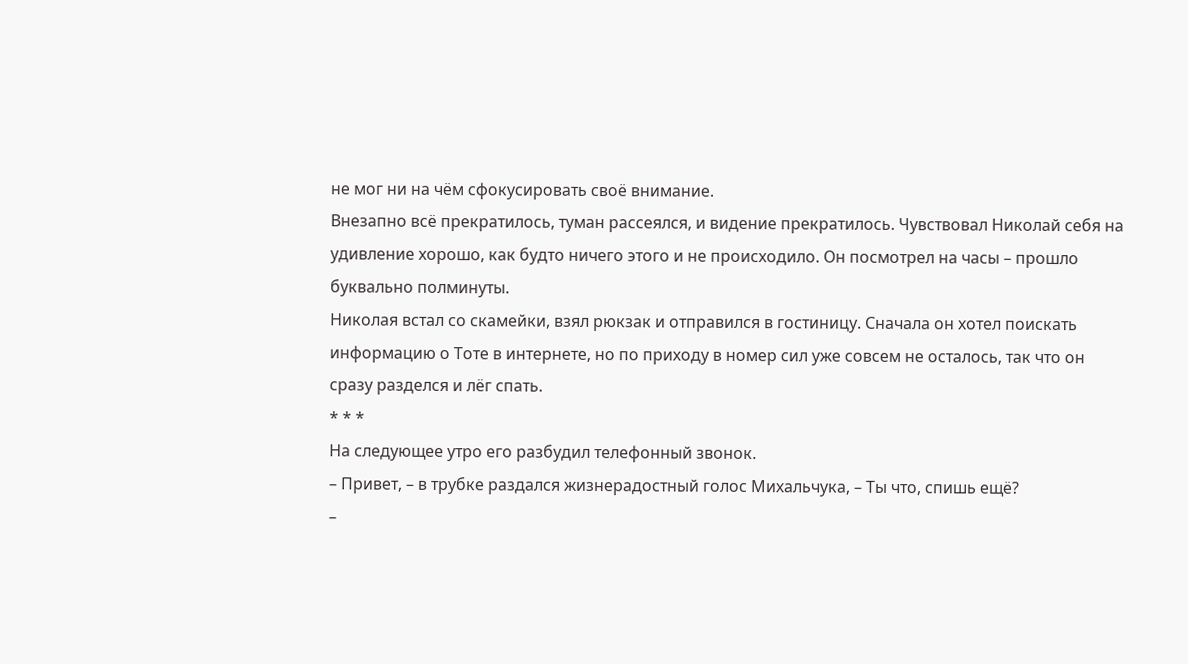не мог ни на чём сфокусировать своё внимание.
Внезапно всё прекратилось, туман рассеялся, и видение прекратилось. Чувствовал Николай себя на удивление хорошо, как будто ничего этого и не происходило. Он посмотрел на часы – прошло буквально полминуты.
Николая встал со скамейки, взял рюкзак и отправился в гостиницу. Сначала он хотел поискать информацию о Тоте в интернете, но по приходу в номер сил уже совсем не осталось, так что он сразу разделся и лёг спать.
* * *
На следующее утро его разбудил телефонный звонок.
– Привет, – в трубке раздался жизнерадостный голос Михальчука, – Ты что, спишь ещё?
–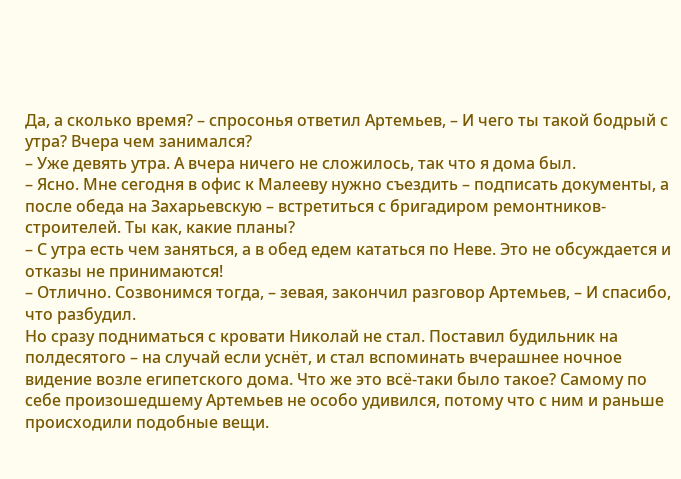Да, а сколько время? – спросонья ответил Артемьев, – И чего ты такой бодрый с утра? Вчера чем занимался?
– Уже девять утра. А вчера ничего не сложилось, так что я дома был.
– Ясно. Мне сегодня в офис к Малееву нужно съездить – подписать документы, а после обеда на Захарьевскую – встретиться с бригадиром ремонтников-строителей. Ты как, какие планы?
– С утра есть чем заняться, а в обед едем кататься по Неве. Это не обсуждается и отказы не принимаются!
– Отлично. Созвонимся тогда, – зевая, закончил разговор Артемьев, – И спасибо, что разбудил.
Но сразу подниматься с кровати Николай не стал. Поставил будильник на полдесятого – на случай если уснёт, и стал вспоминать вчерашнее ночное видение возле египетского дома. Что же это всё-таки было такое? Самому по себе произошедшему Артемьев не особо удивился, потому что с ним и раньше происходили подобные вещи.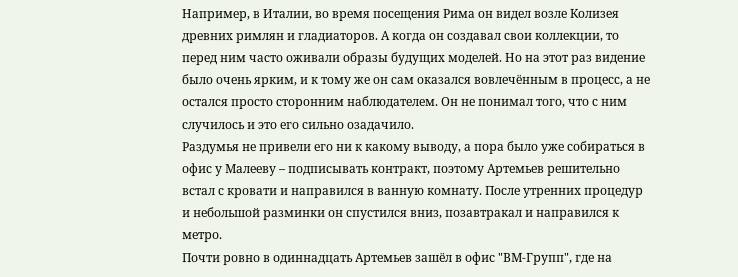Например, в Италии, во время посещения Рима он видел возле Колизея древних римлян и гладиаторов. А когда он создавал свои коллекции, то перед ним часто оживали образы будущих моделей. Но на этот раз видение было очень ярким, и к тому же он сам оказался вовлечённым в процесс, а не остался просто сторонним наблюдателем. Он не понимал того, что с ним случилось и это его сильно озадачило.
Раздумья не привели его ни к какому выводу, а пора было уже собираться в офис у Малееву – подписывать контракт, поэтому Артемьев решительно встал с кровати и направился в ванную комнату. После утренних процедур и небольшой разминки он спустился вниз, позавтракал и направился к метро.
Почти ровно в одиннадцать Артемьев зашёл в офис "ВМ-Групп", где на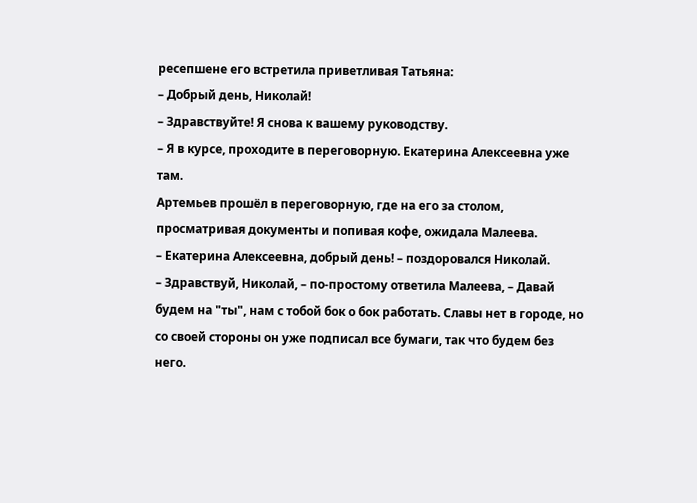ресепшене его встретила приветливая Татьяна:
– Добрый день, Николай!
– Здравствуйте! Я снова к вашему руководству.
– Я в курсе, проходите в переговорную. Екатерина Алексеевна уже там.
Артемьев прошёл в переговорную, где на его за столом, просматривая документы и попивая кофе, ожидала Малеева.
– Екатерина Алексеевна, добрый день! – поздоровался Николай.
– Здравствуй, Николай, – по-простому ответила Малеева, – Давай будем на "ты", нам с тобой бок о бок работать. Славы нет в городе, но со своей стороны он уже подписал все бумаги, так что будем без него.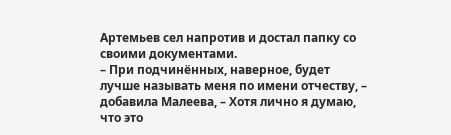Артемьев сел напротив и достал папку со своими документами.
– При подчинённых, наверное, будет лучше называть меня по имени отчеству, – добавила Малеева, – Хотя лично я думаю, что это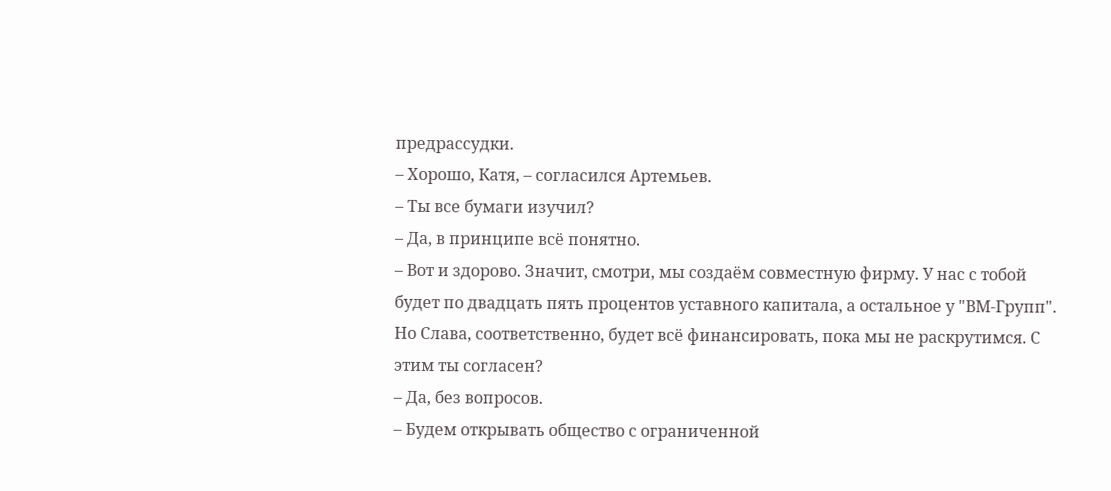предрассудки.
– Хорошо, Катя, – согласился Артемьев.
– Ты все бумаги изучил?
– Да, в принципе всё понятно.
– Вот и здорово. Значит, смотри, мы создаём совместную фирму. У нас с тобой будет по двадцать пять процентов уставного капитала, а остальное у "ВМ-Групп". Но Слава, соответственно, будет всё финансировать, пока мы не раскрутимся. С этим ты согласен?
– Да, без вопросов.
– Будем открывать общество с ограниченной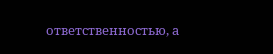ответственностью, а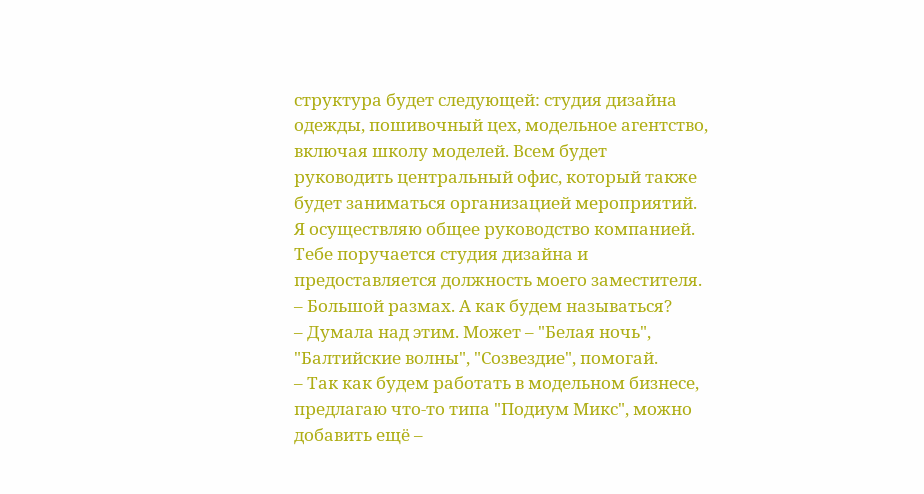структура будет следующей: студия дизайна одежды, пошивочный цех, модельное агентство, включая школу моделей. Всем будет руководить центральный офис, который также будет заниматься организацией мероприятий. Я осуществляю общее руководство компанией. Тебе поручается студия дизайна и предоставляется должность моего заместителя.
– Большой размах. А как будем называться?
– Думала над этим. Может – "Белая ночь", "Балтийские волны", "Созвездие", помогай.
– Так как будем работать в модельном бизнесе, предлагаю что-то типа "Подиум Микс", можно добавить ещё –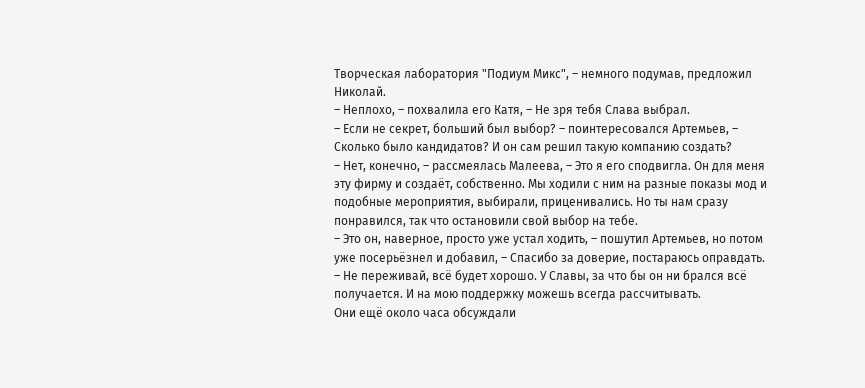Творческая лаборатория "Подиум Микс", – немного подумав, предложил Николай.
– Неплохо, – похвалила его Катя, – Не зря тебя Слава выбрал.
– Если не секрет, больший был выбор? – поинтересовался Артемьев, – Сколько было кандидатов? И он сам решил такую компанию создать?
– Нет, конечно, – рассмеялась Малеева, – Это я его сподвигла. Он для меня эту фирму и создаёт, собственно. Мы ходили с ним на разные показы мод и подобные мероприятия, выбирали, приценивались. Но ты нам сразу понравился, так что остановили свой выбор на тебе.
– Это он, наверное, просто уже устал ходить, – пошутил Артемьев, но потом уже посерьёзнел и добавил, – Спасибо за доверие, постараюсь оправдать.
– Не переживай, всё будет хорошо. У Славы, за что бы он ни брался всё получается. И на мою поддержку можешь всегда рассчитывать.
Они ещё около часа обсуждали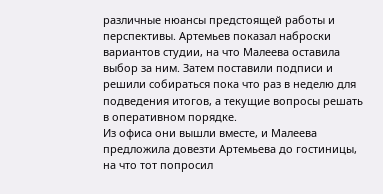различные нюансы предстоящей работы и перспективы. Артемьев показал наброски вариантов студии, на что Малеева оставила выбор за ним. Затем поставили подписи и решили собираться пока что раз в неделю для подведения итогов, а текущие вопросы решать в оперативном порядке.
Из офиса они вышли вместе, и Малеева предложила довезти Артемьева до гостиницы, на что тот попросил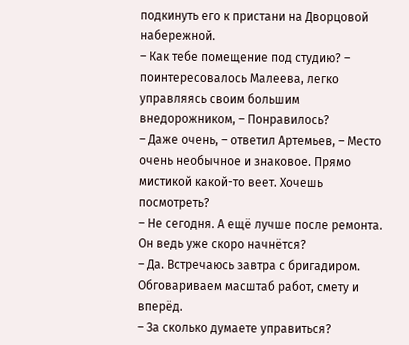подкинуть его к пристани на Дворцовой набережной.
– Как тебе помещение под студию? – поинтересовалось Малеева, легко управляясь своим большим внедорожником, – Понравилось?
– Даже очень, – ответил Артемьев, – Место очень необычное и знаковое. Прямо мистикой какой-то веет. Хочешь посмотреть?
– Не сегодня. А ещё лучше после ремонта. Он ведь уже скоро начнётся?
– Да. Встречаюсь завтра с бригадиром. Обговариваем масштаб работ, смету и вперёд.
– За сколько думаете управиться?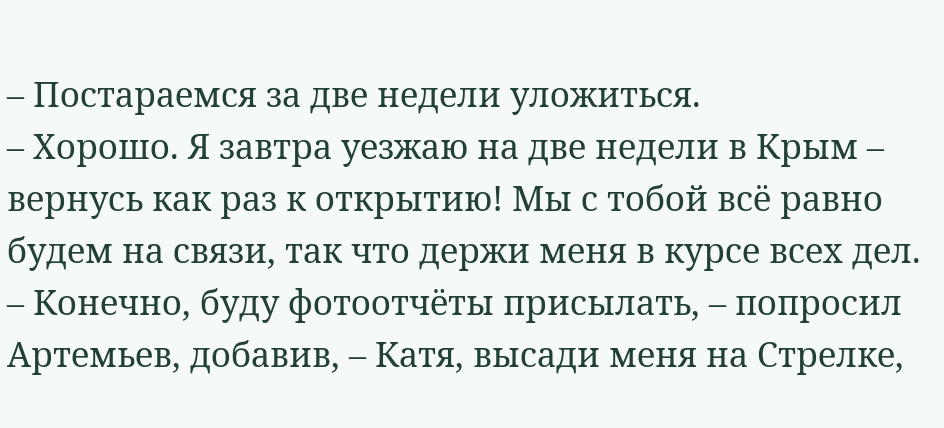– Постараемся за две недели уложиться.
– Хорошо. Я завтра уезжаю на две недели в Крым – вернусь как раз к открытию! Мы с тобой всё равно будем на связи, так что держи меня в курсе всех дел.
– Конечно, буду фотоотчёты присылать, – попросил Артемьев, добавив, – Катя, высади меня на Стрелке,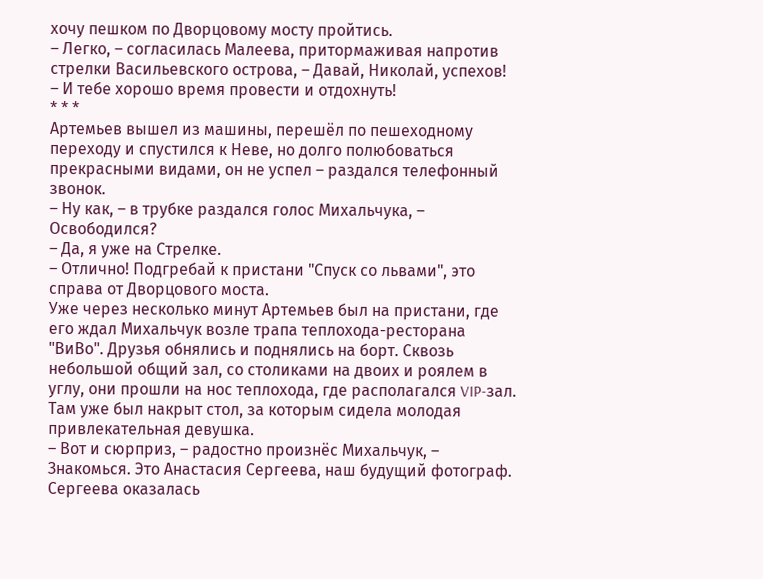хочу пешком по Дворцовому мосту пройтись.
– Легко, – согласилась Малеева, притормаживая напротив стрелки Васильевского острова, – Давай, Николай, успехов!
– И тебе хорошо время провести и отдохнуть!
* * *
Артемьев вышел из машины, перешёл по пешеходному переходу и спустился к Неве, но долго полюбоваться прекрасными видами, он не успел – раздался телефонный звонок.
– Ну как, – в трубке раздался голос Михальчука, – Освободился?
– Да, я уже на Стрелке.
– Отлично! Подгребай к пристани "Спуск со львами", это справа от Дворцового моста.
Уже через несколько минут Артемьев был на пристани, где его ждал Михальчук возле трапа теплохода-ресторана "ВиВо". Друзья обнялись и поднялись на борт. Сквозь небольшой общий зал, со столиками на двоих и роялем в углу, они прошли на нос теплохода, где располагался VIP-зал. Там уже был накрыт стол, за которым сидела молодая привлекательная девушка.
– Вот и сюрприз, – радостно произнёс Михальчук, – Знакомься. Это Анастасия Сергеева, наш будущий фотограф.
Сергеева оказалась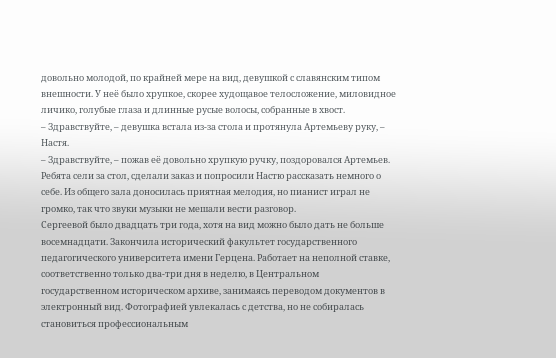довольно молодой, по крайней мере на вид, девушкой с славянским типом внешности. У неё было хрупкое, скорее худощавое телосложение, миловидное личико, голубые глаза и длинные русые волосы, собранные в хвост.
– Здравствуйте, – девушка встала из-за стола и протянула Артемьеву руку, – Настя.
– Здравствуйте, – пожав её довольно хрупкую ручку, поздоровался Артемьев.
Ребята сели за стол, сделали заказ и попросили Настю рассказать немного о себе. Из общего зала доносилась приятная мелодия, но пианист играл не громко, так что звуки музыки не мешали вести разговор.
Сергеевой было двадцать три года, хотя на вид можно было дать не больше восемнадцати. Закончила исторический факультет государственного педагогического университета имени Герцена. Работает на неполной ставке, соответственно только два-три дня в неделю, в Центральном государственном историческом архиве, занимаясь переводом документов в электронный вид. Фотографией увлекалась с детства, но не собиралась становиться профессиональным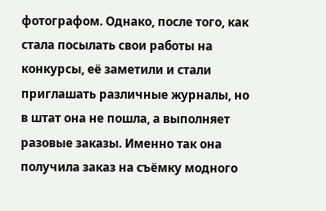фотографом. Однако, после того, как стала посылать свои работы на конкурсы, её заметили и стали приглашать различные журналы, но в штат она не пошла, а выполняет разовые заказы. Именно так она получила заказ на съёмку модного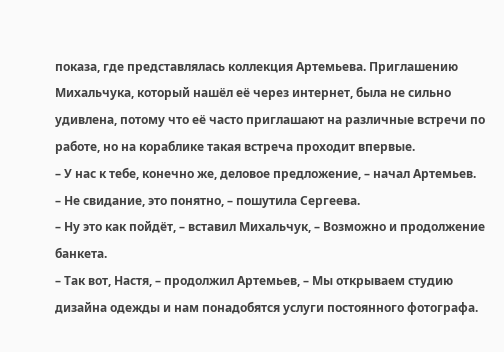показа, где представлялась коллекция Артемьева. Приглашению Михальчука, который нашёл её через интернет, была не сильно удивлена, потому что её часто приглашают на различные встречи по работе, но на кораблике такая встреча проходит впервые.
– У нас к тебе, конечно же, деловое предложение, – начал Артемьев.
– Не свидание, это понятно, – пошутила Сергеева.
– Ну это как пойдёт, – вставил Михальчук, – Возможно и продолжение банкета.
– Так вот, Настя, – продолжил Артемьев, – Мы открываем студию дизайна одежды и нам понадобятся услуги постоянного фотографа.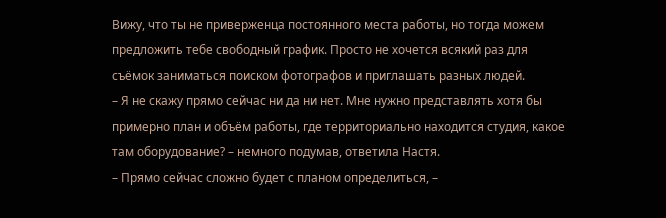Вижу, что ты не приверженца постоянного места работы, но тогда можем предложить тебе свободный график. Просто не хочется всякий раз для съёмок заниматься поиском фотографов и приглашать разных людей.
– Я не скажу прямо сейчас ни да ни нет. Мне нужно представлять хотя бы примерно план и объём работы, где территориально находится студия, какое там оборудование? – немного подумав, ответила Настя.
– Прямо сейчас сложно будет с планом определиться, –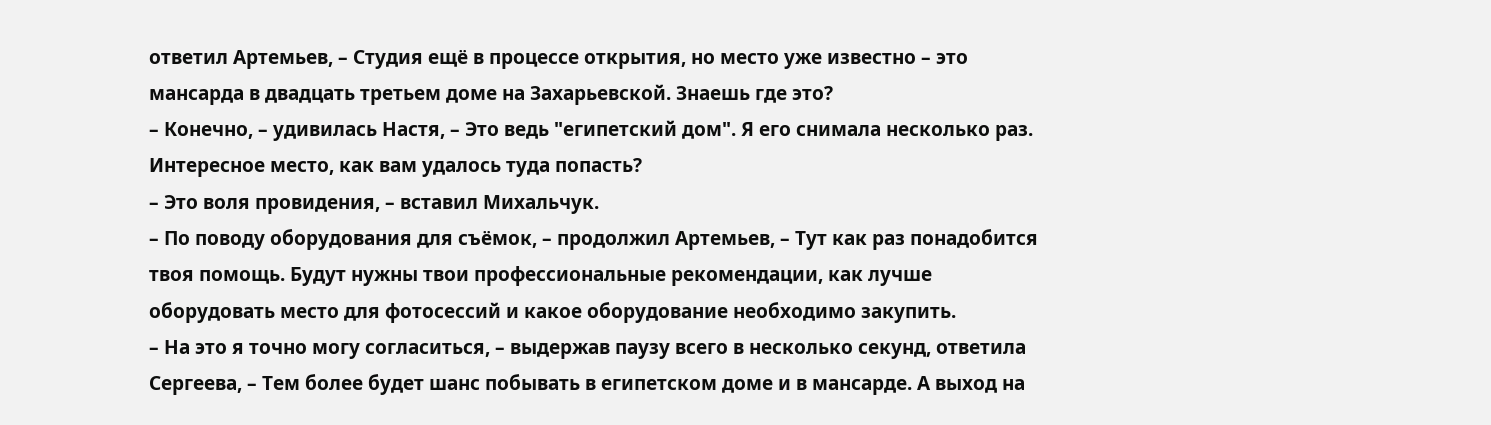ответил Артемьев, – Студия ещё в процессе открытия, но место уже известно – это мансарда в двадцать третьем доме на Захарьевской. Знаешь где это?
– Конечно, – удивилась Настя, – Это ведь "египетский дом". Я его снимала несколько раз. Интересное место, как вам удалось туда попасть?
– Это воля провидения, – вставил Михальчук.
– По поводу оборудования для съёмок, – продолжил Артемьев, – Тут как раз понадобится твоя помощь. Будут нужны твои профессиональные рекомендации, как лучше оборудовать место для фотосессий и какое оборудование необходимо закупить.
– На это я точно могу согласиться, – выдержав паузу всего в несколько секунд, ответила Сергеева, – Тем более будет шанс побывать в египетском доме и в мансарде. А выход на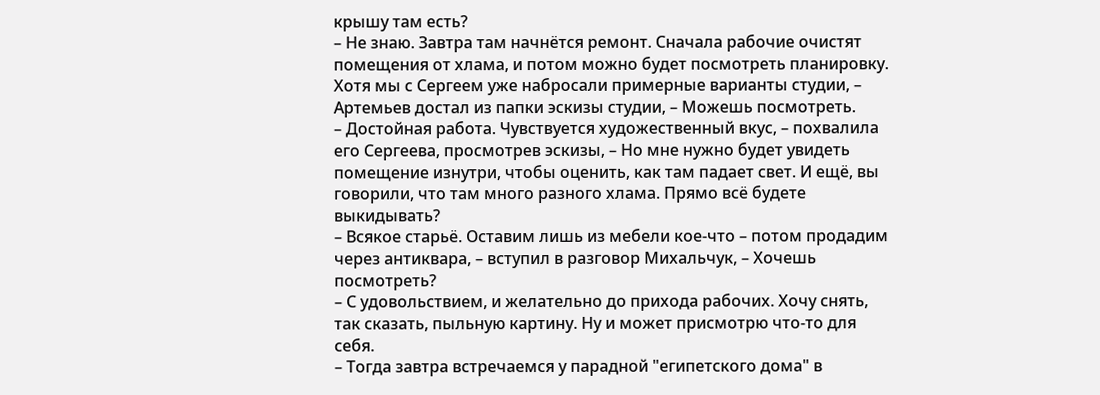крышу там есть?
– Не знаю. Завтра там начнётся ремонт. Сначала рабочие очистят помещения от хлама, и потом можно будет посмотреть планировку. Хотя мы с Сергеем уже набросали примерные варианты студии, – Артемьев достал из папки эскизы студии, – Можешь посмотреть.
– Достойная работа. Чувствуется художественный вкус, – похвалила его Сергеева, просмотрев эскизы, – Но мне нужно будет увидеть помещение изнутри, чтобы оценить, как там падает свет. И ещё, вы говорили, что там много разного хлама. Прямо всё будете выкидывать?
– Всякое старьё. Оставим лишь из мебели кое-что – потом продадим через антиквара, – вступил в разговор Михальчук, – Хочешь посмотреть?
– С удовольствием, и желательно до прихода рабочих. Хочу снять, так сказать, пыльную картину. Ну и может присмотрю что-то для себя.
– Тогда завтра встречаемся у парадной "египетского дома" в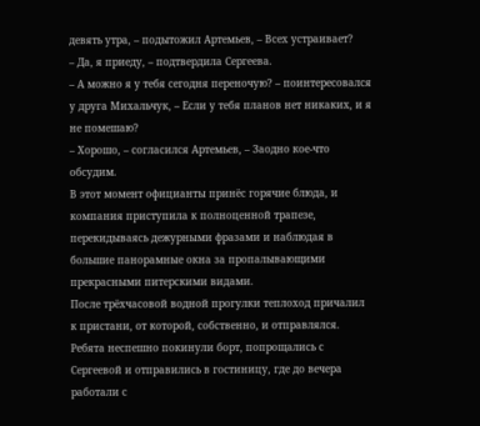девять утра, – подытожил Артемьев, – Всех устраивает?
– Да, я приеду, – подтвердила Сергеева.
– А можно я у тебя сегодня переночую? – поинтересовался у друга Михальчук, – Если у тебя планов нет никаких, и я не помешаю?
– Хорошо, – согласился Артемьев, – Заодно кое-что обсудим.
В этот момент официанты принёс горячие блюда, и компания приступила к полноценной трапезе, перекидываясь дежурными фразами и наблюдая в большие панорамные окна за пропалывающими прекрасными питерскими видами.
После трёхчасовой водной прогулки теплоход причалил к пристани, от которой, собственно, и отправлялся. Ребята неспешно покинули борт, попрощались с Сергеевой и отправились в гостиницу, где до вечера работали с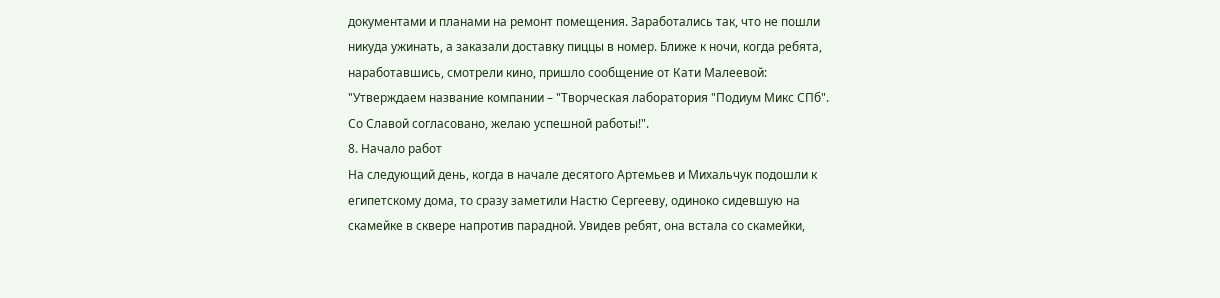документами и планами на ремонт помещения. Заработались так, что не пошли никуда ужинать, а заказали доставку пиццы в номер. Ближе к ночи, когда ребята, наработавшись, смотрели кино, пришло сообщение от Кати Малеевой: "Утверждаем название компании – "Творческая лаборатория "Подиум Микс СПб". Со Славой согласовано, желаю успешной работы!".
8. Начало работ
На следующий день, когда в начале десятого Артемьев и Михальчук подошли к египетскому дома, то сразу заметили Настю Сергееву, одиноко сидевшую на скамейке в сквере напротив парадной. Увидев ребят, она встала со скамейки,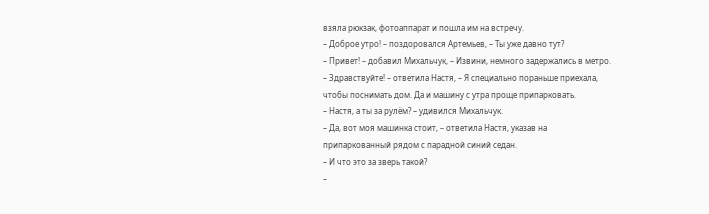взяла рюкзак, фотоаппарат и пошла им на встречу.
– Доброе утро! – поздоровался Артемьев, – Ты уже давно тут?
– Привет! – добавил Михальчук, – Извини, немного задержались в метро.
– Здравствуйте! – ответила Настя, – Я специально пораньше приехала, чтобы поснимать дом. Да и машину с утра проще припарковать.
– Настя, а ты за рулём? – удивился Михальчук.
– Да, вот моя машинка стоит, – ответила Настя, указав на припаркованный рядом с парадной синий седан.
– И что это за зверь такой?
–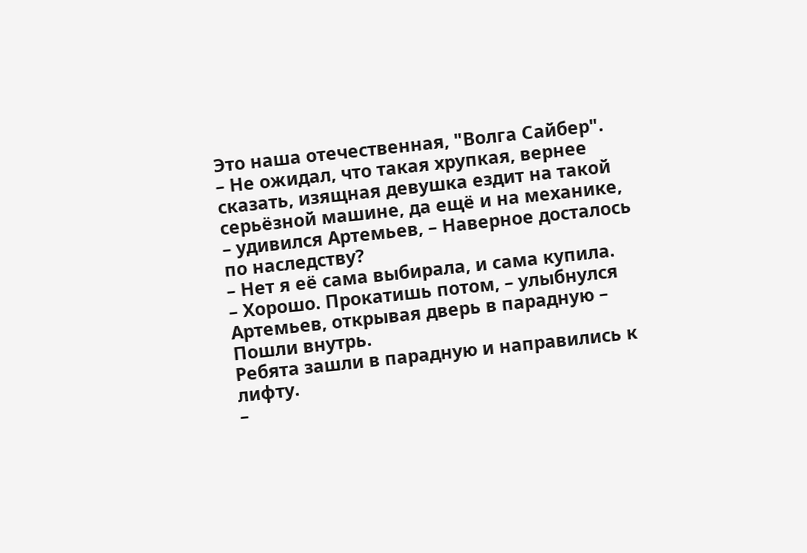Это наша отечественная, "Волга Сайбер".
– Не ожидал, что такая хрупкая, вернее сказать, изящная девушка ездит на такой серьёзной машине, да ещё и на механике, – удивился Артемьев, – Наверное досталось по наследству?
– Нет я её сама выбирала, и сама купила.
– Хорошо. Прокатишь потом, – улыбнулся Артемьев, открывая дверь в парадную – Пошли внутрь.
Ребята зашли в парадную и направились к лифту.
–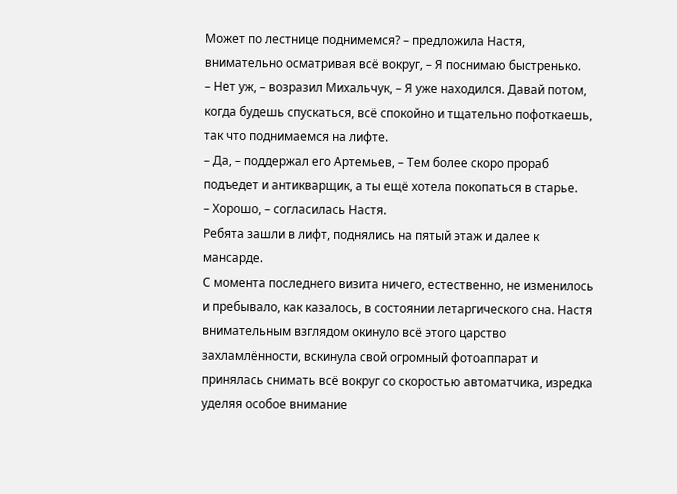Может по лестнице поднимемся? – предложила Настя, внимательно осматривая всё вокруг, – Я поснимаю быстренько.
– Нет уж, – возразил Михальчук, – Я уже находился. Давай потом, когда будешь спускаться, всё спокойно и тщательно пофоткаешь, так что поднимаемся на лифте.
– Да, – поддержал его Артемьев, – Тем более скоро прораб подъедет и антикварщик, а ты ещё хотела покопаться в старье.
– Хорошо, – согласилась Настя.
Ребята зашли в лифт, поднялись на пятый этаж и далее к мансарде.
С момента последнего визита ничего, естественно, не изменилось и пребывало, как казалось, в состоянии летаргического сна. Настя внимательным взглядом окинуло всё этого царство захламлённости, вскинула свой огромный фотоаппарат и принялась снимать всё вокруг со скоростью автоматчика, изредка уделяя особое внимание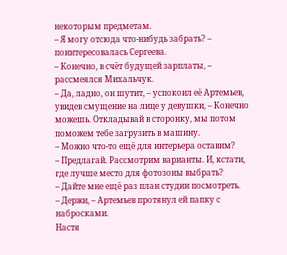некоторым предметам.
– Я могу отсюда что-нибудь забрать? – поинтересовалась Сергеева.
– Конечно, в счёт будущей зарплаты, – рассмеялся Михальчук.
– Да, ладно, он шутит, – успокоил её Артемьев, увидев смущение на лице у девушки, – Конечно можешь. Откладывай в сторонку, мы потом поможем тебе загрузить в машину.
– Можно что-то ещё для интерьера оставим?
– Предлагай. Рассмотрим варианты. И, кстати, где лучше место для фотозоны выбрать?
– Дайте мне ещё раз план студии посмотреть.
– Держи, – Артемьев протянул ей папку с набросками.
Настя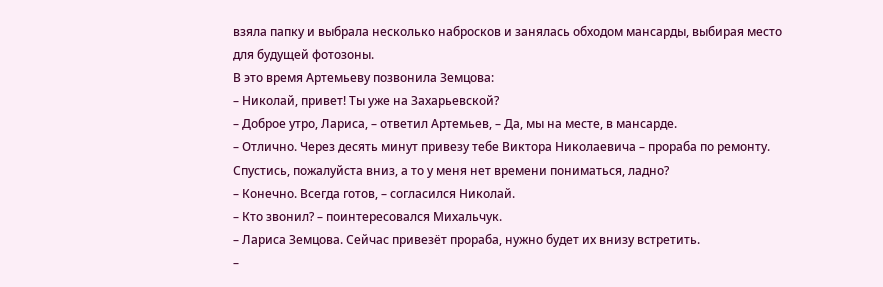взяла папку и выбрала несколько набросков и занялась обходом мансарды, выбирая место для будущей фотозоны.
В это время Артемьеву позвонила Земцова:
– Николай, привет! Ты уже на Захарьевской?
– Доброе утро, Лариса, – ответил Артемьев, – Да, мы на месте, в мансарде.
– Отлично. Через десять минут привезу тебе Виктора Николаевича – прораба по ремонту. Спустись, пожалуйста вниз, а то у меня нет времени пониматься, ладно?
– Конечно. Всегда готов, – согласился Николай.
– Кто звонил? – поинтересовался Михальчук.
– Лариса Земцова. Сейчас привезёт прораба, нужно будет их внизу встретить.
–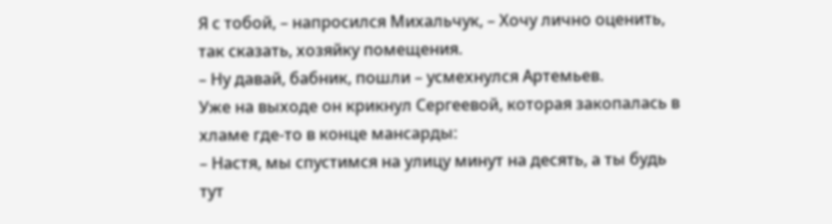Я с тобой, – напросился Михальчук, – Хочу лично оценить, так сказать, хозяйку помещения.
– Ну давай, бабник, пошли – усмехнулся Артемьев.
Уже на выходе он крикнул Сергеевой, которая закопалась в хламе где-то в конце мансарды:
– Настя, мы спустимся на улицу минут на десять, а ты будь тут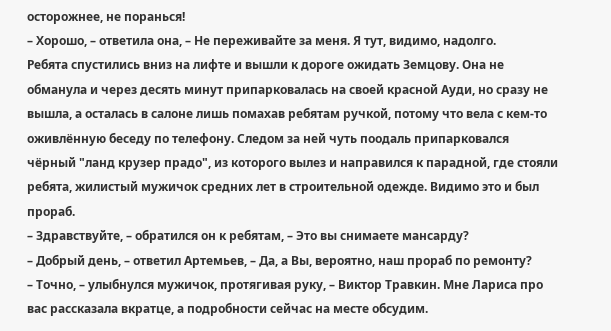осторожнее, не поранься!
– Хорошо, – ответила она, – Не переживайте за меня. Я тут, видимо, надолго.
Ребята спустились вниз на лифте и вышли к дороге ожидать Земцову. Она не обманула и через десять минут припарковалась на своей красной Ауди, но сразу не вышла, а осталась в салоне лишь помахав ребятам ручкой, потому что вела с кем-то оживлённую беседу по телефону. Следом за ней чуть поодаль припарковался чёрный "ланд крузер прадо", из которого вылез и направился к парадной, где стояли ребята, жилистый мужичок средних лет в строительной одежде. Видимо это и был прораб.
– Здравствуйте, – обратился он к ребятам, – Это вы снимаете мансарду?
– Добрый день, – ответил Артемьев, – Да, а Вы, вероятно, наш прораб по ремонту?
– Точно, – улыбнулся мужичок, протягивая руку, – Виктор Травкин. Мне Лариса про вас рассказала вкратце, а подробности сейчас на месте обсудим.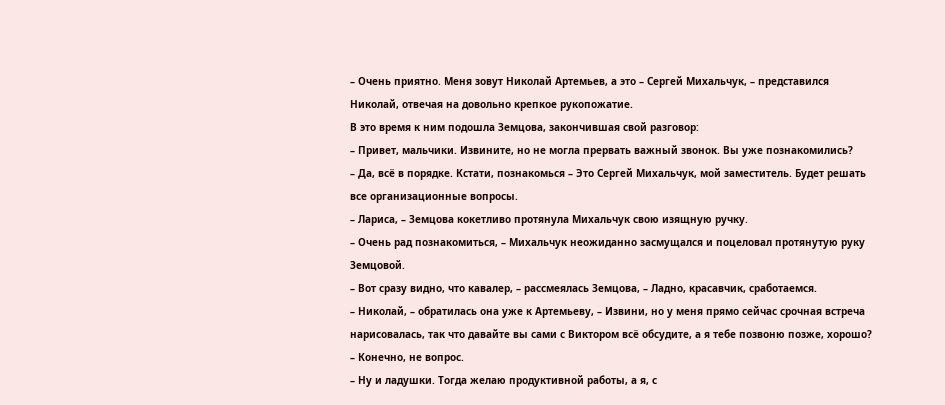– Очень приятно. Меня зовут Николай Артемьев, а это – Сергей Михальчук, – представился Николай, отвечая на довольно крепкое рукопожатие.
В это время к ним подошла Земцова, закончившая свой разговор:
– Привет, мальчики. Извините, но не могла прервать важный звонок. Вы уже познакомились?
– Да, всё в порядке. Кстати, познакомься – Это Сергей Михальчук, мой заместитель. Будет решать все организационные вопросы.
– Лариса, – Земцова кокетливо протянула Михальчук свою изящную ручку.
– Очень рад познакомиться, – Михальчук неожиданно засмущался и поцеловал протянутую руку Земцовой.
– Вот сразу видно, что кавалер, – рассмеялась Земцова, – Ладно, красавчик, сработаемся.
– Николай, – обратилась она уже к Артемьеву, – Извини, но у меня прямо сейчас срочная встреча нарисовалась, так что давайте вы сами с Виктором всё обсудите, а я тебе позвоню позже, хорошо?
– Конечно, не вопрос.
– Ну и ладушки. Тогда желаю продуктивной работы, а я, с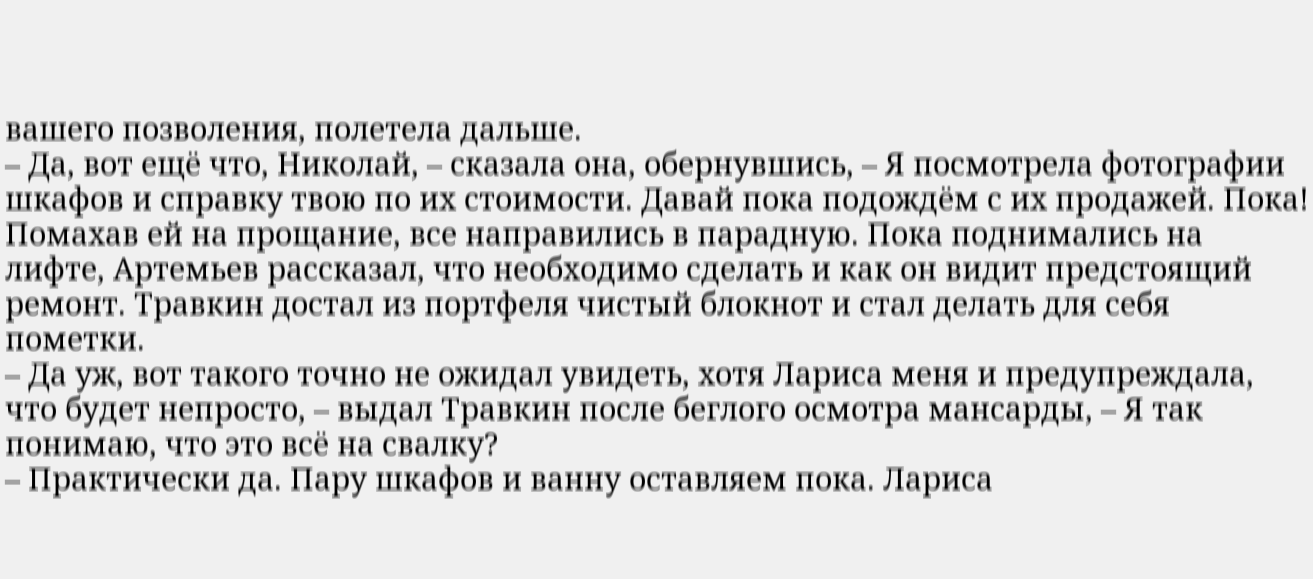вашего позволения, полетела дальше.
– Да, вот ещё что, Николай, – сказала она, обернувшись, – Я посмотрела фотографии шкафов и справку твою по их стоимости. Давай пока подождём с их продажей. Пока!
Помахав ей на прощание, все направились в парадную. Пока поднимались на лифте, Артемьев рассказал, что необходимо сделать и как он видит предстоящий ремонт. Травкин достал из портфеля чистый блокнот и стал делать для себя пометки.
– Да уж, вот такого точно не ожидал увидеть, хотя Лариса меня и предупреждала, что будет непросто, – выдал Травкин после беглого осмотра мансарды, – Я так понимаю, что это всё на свалку?
– Практически да. Пару шкафов и ванну оставляем пока. Лариса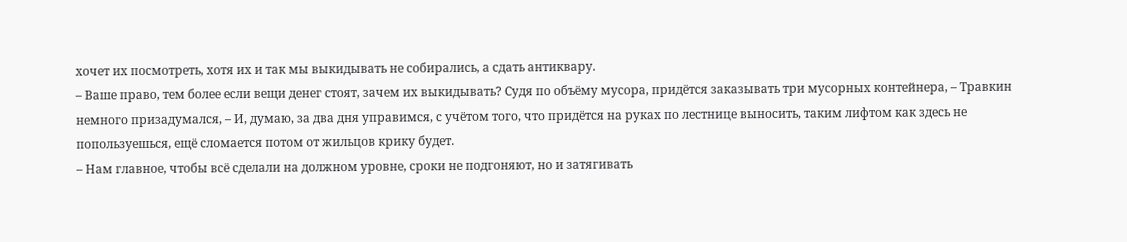хочет их посмотреть, хотя их и так мы выкидывать не собирались, а сдать антиквару.
– Ваше право, тем более если вещи денег стоят, зачем их выкидывать? Судя по объёму мусора, придётся заказывать три мусорных контейнера, – Травкин немного призадумался, – И, думаю, за два дня управимся, с учётом того, что придётся на руках по лестнице выносить, таким лифтом как здесь не попользуешься, ещё сломается потом от жильцов крику будет.
– Нам главное, чтобы всё сделали на должном уровне, сроки не подгоняют, но и затягивать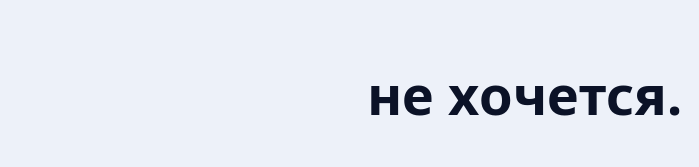не хочется.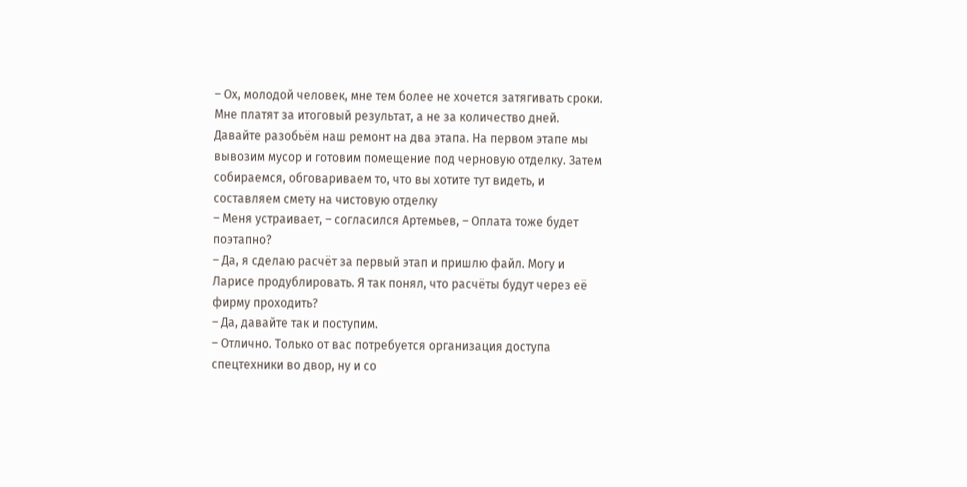– Ох, молодой человек, мне тем более не хочется затягивать сроки. Мне платят за итоговый результат, а не за количество дней. Давайте разобьём наш ремонт на два этапа. На первом этапе мы вывозим мусор и готовим помещение под черновую отделку. Затем собираемся, обговариваем то, что вы хотите тут видеть, и составляем смету на чистовую отделку
– Меня устраивает, – согласился Артемьев, – Оплата тоже будет поэтапно?
– Да, я сделаю расчёт за первый этап и пришлю файл. Могу и Ларисе продублировать. Я так понял, что расчёты будут через её фирму проходить?
– Да, давайте так и поступим.
– Отлично. Только от вас потребуется организация доступа спецтехники во двор, ну и со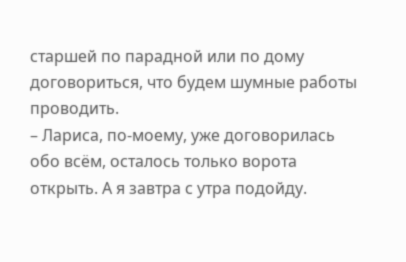старшей по парадной или по дому договориться, что будем шумные работы проводить.
– Лариса, по-моему, уже договорилась обо всём, осталось только ворота открыть. А я завтра с утра подойду.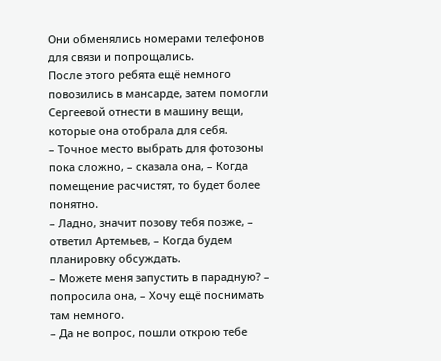Они обменялись номерами телефонов для связи и попрощались.
После этого ребята ещё немного повозились в мансарде, затем помогли Сергеевой отнести в машину вещи, которые она отобрала для себя.
– Точное место выбрать для фотозоны пока сложно, – сказала она, – Когда помещение расчистят, то будет более понятно.
– Ладно, значит позову тебя позже, – ответил Артемьев, – Когда будем планировку обсуждать.
– Можете меня запустить в парадную? – попросила она, – Хочу ещё поснимать там немного.
– Да не вопрос, пошли открою тебе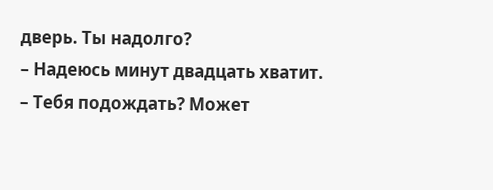дверь. Ты надолго?
– Надеюсь минут двадцать хватит.
– Тебя подождать? Может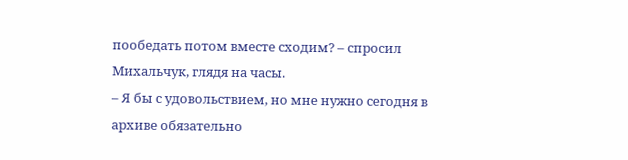пообедать потом вместе сходим? – спросил Михальчук, глядя на часы.
– Я бы с удовольствием, но мне нужно сегодня в архиве обязательно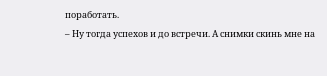поработать.
– Ну тогда успехов и до встречи. А снимки скинь мне на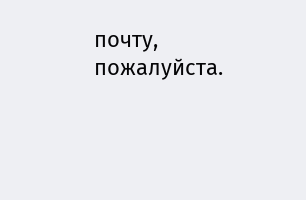почту, пожалуйста.